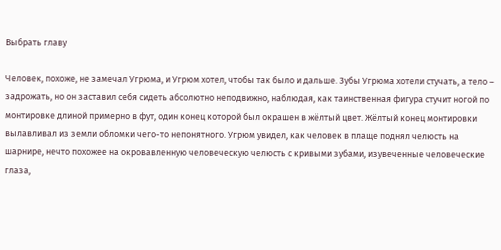Выбрать главу

Человек, похоже, не замечал Угрюма, и Угрюм хотел, чтобы так было и дальше. Зубы Угрюма хотели стучать, а тело – задрожать, но он заставил себя сидеть абсолютно неподвижно, наблюдая, как таинственная фигура стучит ногой по монтировке длиной примерно в фут, один конец которой был окрашен в жёлтый цвет. Жёлтый конец монтировки вылавливал из земли обломки чего-то непонятного. Угрюм увидел, как человек в плаще поднял челюсть на шарнире, нечто похожее на окровавленную человеческую челюсть с кривыми зубами, изувеченные человеческие глаза,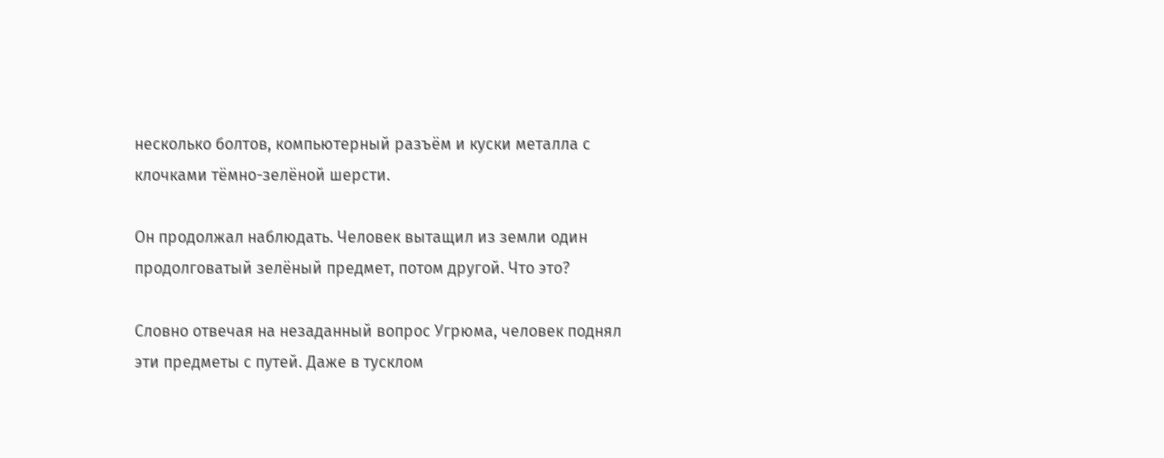несколько болтов, компьютерный разъём и куски металла с клочками тёмно-зелёной шерсти.

Он продолжал наблюдать. Человек вытащил из земли один продолговатый зелёный предмет, потом другой. Что это?

Словно отвечая на незаданный вопрос Угрюма, человек поднял эти предметы с путей. Даже в тусклом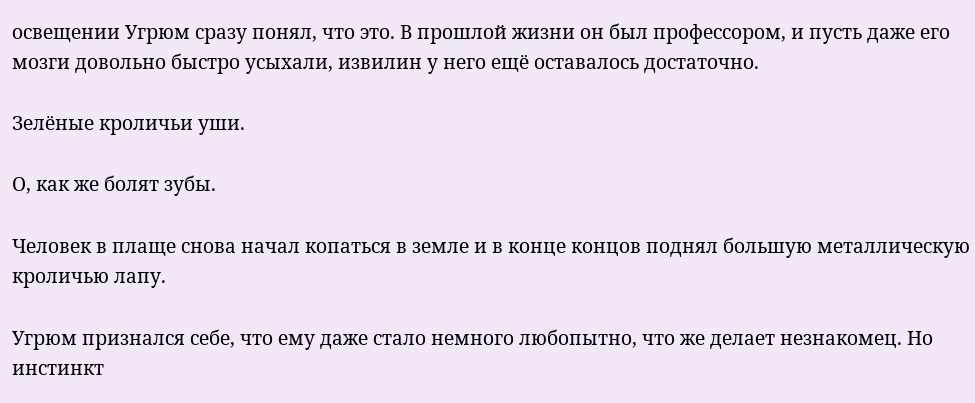освещении Угрюм сразу понял, что это. В прошлой жизни он был профессором, и пусть даже его мозги довольно быстро усыхали, извилин у него ещё оставалось достаточно.

Зелёные кроличьи уши.

О, как же болят зубы.

Человек в плаще снова начал копаться в земле и в конце концов поднял большую металлическую кроличью лапу.

Угрюм признался себе, что ему даже стало немного любопытно, что же делает незнакомец. Но инстинкт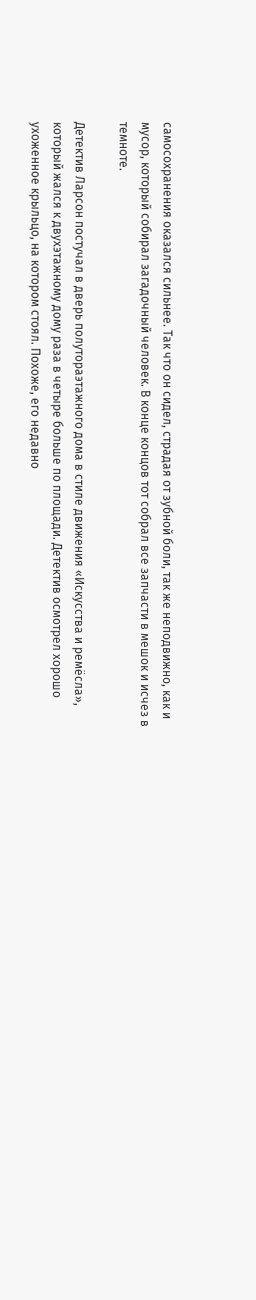самосохранения оказался сильнее. Так что он сидел, страдая от зубной боли, так же неподвижно, как и мусор, который собирал загадочный человек. В конце концов тот собрал все запчасти в мешок и исчез в темноте.

Детектив Ларсон постучал в дверь полутораэтажного дома в стиле движения «Искусства и ремёсла», который жался к двухэтажному дому раза в четыре больше по площади. Детектив осмотрел хорошо ухоженное крыльцо, на котором стоял. Похоже, его недавно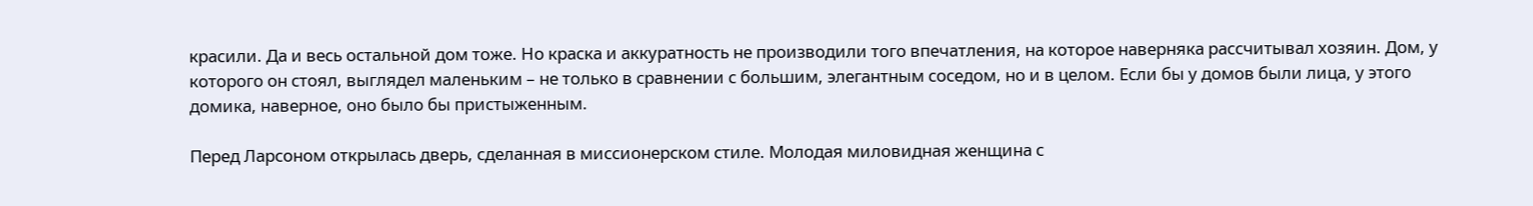красили. Да и весь остальной дом тоже. Но краска и аккуратность не производили того впечатления, на которое наверняка рассчитывал хозяин. Дом, у которого он стоял, выглядел маленьким – не только в сравнении с большим, элегантным соседом, но и в целом. Если бы у домов были лица, у этого домика, наверное, оно было бы пристыженным.

Перед Ларсоном открылась дверь, сделанная в миссионерском стиле. Молодая миловидная женщина с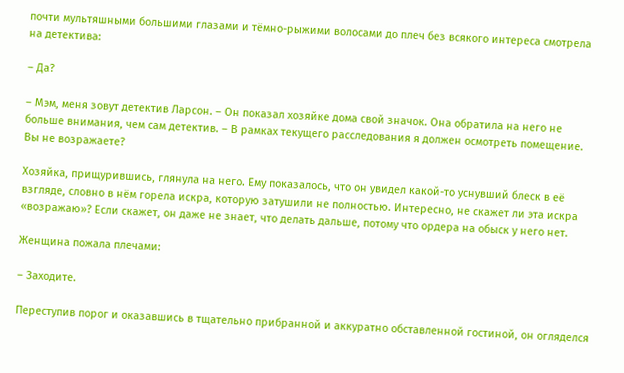почти мультяшными большими глазами и тёмно-рыжими волосами до плеч без всякого интереса смотрела на детектива:

– Да?

– Мэм, меня зовут детектив Ларсон. – Он показал хозяйке дома свой значок. Она обратила на него не больше внимания, чем сам детектив. – В рамках текущего расследования я должен осмотреть помещение. Вы не возражаете?

Хозяйка, прищурившись, глянула на него. Ему показалось, что он увидел какой-то уснувший блеск в её взгляде, словно в нём горела искра, которую затушили не полностью. Интересно, не скажет ли эта искра «возражаю»? Если скажет, он даже не знает, что делать дальше, потому что ордера на обыск у него нет.

Женщина пожала плечами:

– Заходите.

Переступив порог и оказавшись в тщательно прибранной и аккуратно обставленной гостиной, он огляделся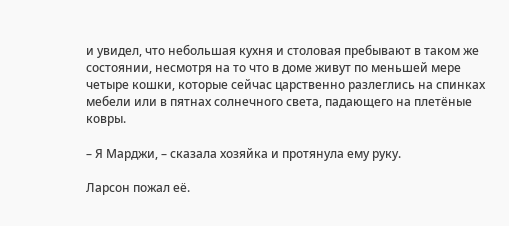и увидел, что небольшая кухня и столовая пребывают в таком же состоянии, несмотря на то что в доме живут по меньшей мере четыре кошки, которые сейчас царственно разлеглись на спинках мебели или в пятнах солнечного света, падающего на плетёные ковры.

– Я Марджи, – сказала хозяйка и протянула ему руку.

Ларсон пожал её.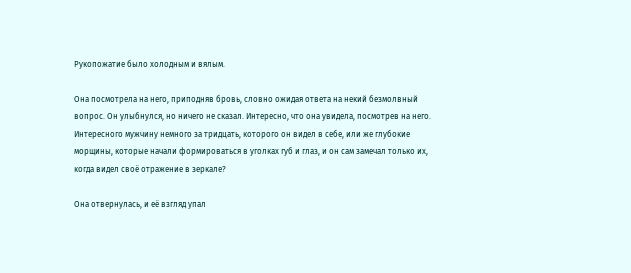Рукопожатие было холодным и вялым.

Она посмотрела на него, приподняв бровь, словно ожидая ответа на некий безмолвный вопрос. Он улыбнулся, но ничего не сказал. Интересно, что она увидела, посмотрев на него. Интересного мужчину немного за тридцать, которого он видел в себе, или же глубокие морщины, которые начали формироваться в уголках губ и глаз, и он сам замечал только их, когда видел своё отражение в зеркале?

Она отвернулась, и её взгляд упал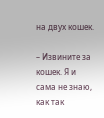на двух кошек.

– Извините за кошек. Я и сама не знаю, как так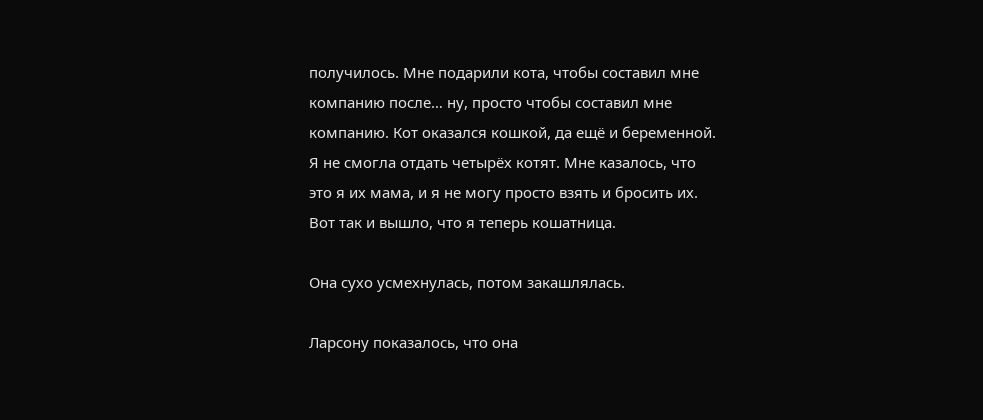получилось. Мне подарили кота, чтобы составил мне компанию после… ну, просто чтобы составил мне компанию. Кот оказался кошкой, да ещё и беременной. Я не смогла отдать четырёх котят. Мне казалось, что это я их мама, и я не могу просто взять и бросить их. Вот так и вышло, что я теперь кошатница.

Она сухо усмехнулась, потом закашлялась.

Ларсону показалось, что она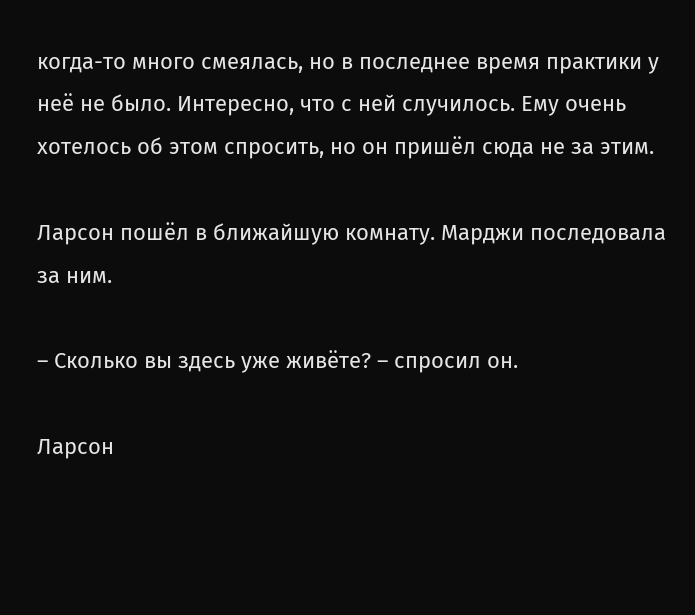когда-то много смеялась, но в последнее время практики у неё не было. Интересно, что с ней случилось. Ему очень хотелось об этом спросить, но он пришёл сюда не за этим.

Ларсон пошёл в ближайшую комнату. Марджи последовала за ним.

– Сколько вы здесь уже живёте? – спросил он.

Ларсон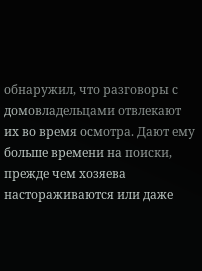обнаружил, что разговоры с домовладельцами отвлекают их во время осмотра. Дают ему больше времени на поиски, прежде чем хозяева настораживаются или даже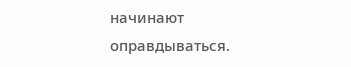начинают оправдываться.